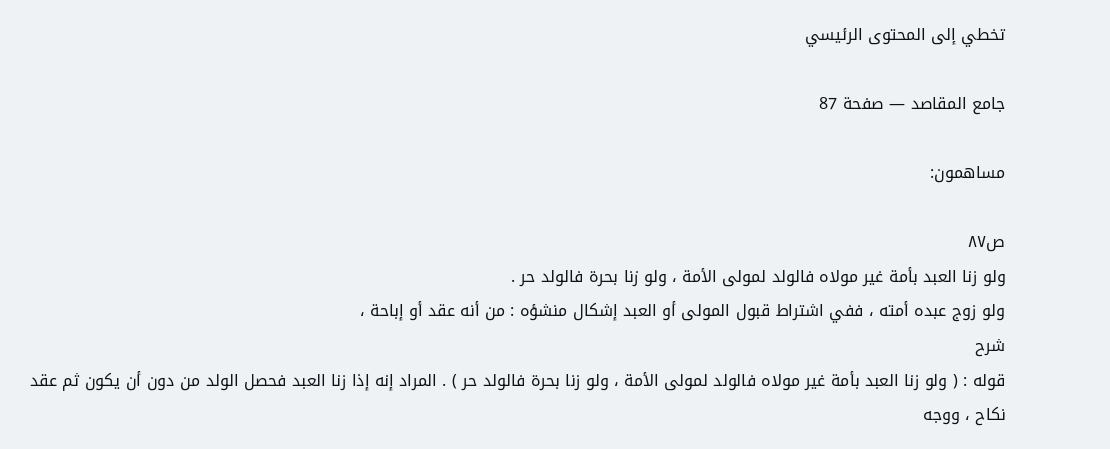تخطي إلى المحتوى الرئيسي

جامع المقاصد — صفحة 87

مساهمون:

ص٨٧
ولو زنا العبد بأمة غير مولاه فالولد لمولى الأمة ، ولو زنا بحرة فالولد حر .
ولو زوج عبده أمته ، ففي اشتراط قبول المولى أو العبد إشكال منشؤه : من أنه عقد أو إباحة ،
شرح
قوله : ( ولو زنا العبد بأمة غير مولاه فالولد لمولى الأمة ، ولو زنا بحرة فالولد حر ) . المراد إنه إذا زنا العبد فحصل الولد من دون أن يكون ثم عقد نكاح ، ووجه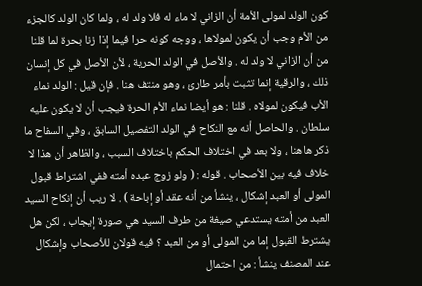كون الولد لمولى الأمة أن الزاني لا ماء له فلا ولد له ، ولما كان الولد كالجزء من الأم وجب أن يكون لمولاها ، ووجه كونه حرا فيما إذا زنا بحرة لما قلنا من أن الزاني لا ولد له . والأصل في الولد الحرية ، لأن الأصل في كل إنسان ذلك ، والرقية إنما تثبت بأمر طارئ ، وهو منتف هنا . فإن قيل : الولد نماء الأب فيكون لمولاه . قلنا : هو أيضا نماء الأم الحرة فيجب أن لا يكون عليه سلطان . والحاصل أنه مع النكاح في الولد التفصيل السابق ، وفي السفاح ما ذكر هاهنا ، ولا بعد في اختلاف الحكم باختلاف السبب ، والظاهر أن هذا لا خلاف فيه بين الأصحاب . قوله : ( ولو زوج عبده أمته ففي اشتراط قبول المولى أو العبد إشكال ، ينشأ من أنه عقد أو إباحة ) . لا ريب أن إنكاح السيد العبد من أمته يستدعي صيغة من طرف السيد هي صورة إيجاب ، لكن هل يشترط القبول إما من المولى أو من العبد ؟ فيه قولان للأصحاب وإشكال عند المصنف ينشأ : من احتمال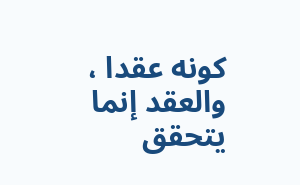كونه عقدا ، والعقد إنما يتحقق